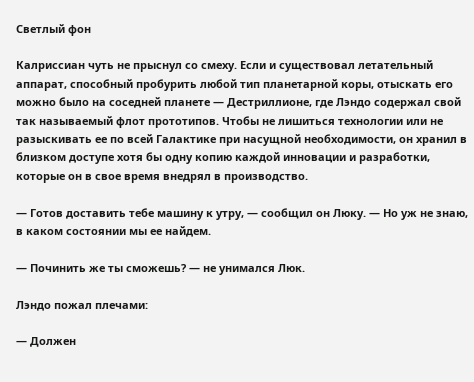Светлый фон

Калриссиан чуть не прыснул со смеху. Если и существовал летательный аппарат, способный пробурить любой тип планетарной коры, отыскать его можно было на соседней планете — Дестриллионе, где Лэндо содержал свой так называемый флот прототипов. Чтобы не лишиться технологии или не разыскивать ее по всей Галактике при насущной необходимости, он хранил в близком доступе хотя бы одну копию каждой инновации и разработки, которые он в свое время внедрял в производство.

— Готов доставить тебе машину к утру, — сообщил он Люку. — Но уж не знаю, в каком состоянии мы ее найдем.

— Починить же ты сможешь? — не унимался Люк.

Лэндо пожал плечами:

— Должен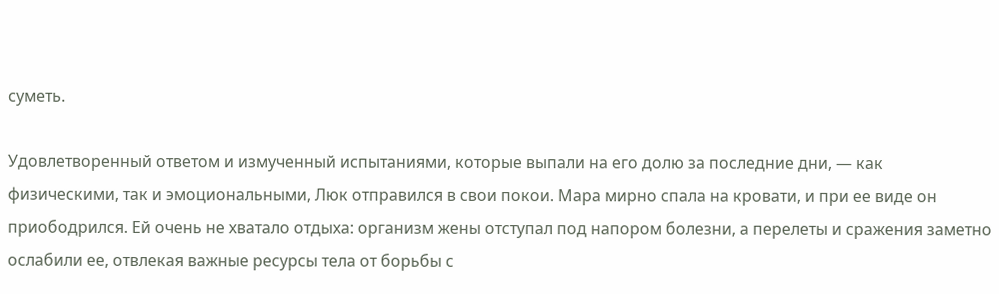суметь.

Удовлетворенный ответом и измученный испытаниями, которые выпали на его долю за последние дни, — как физическими, так и эмоциональными, Люк отправился в свои покои. Мара мирно спала на кровати, и при ее виде он приободрился. Ей очень не хватало отдыха: организм жены отступал под напором болезни, а перелеты и сражения заметно ослабили ее, отвлекая важные ресурсы тела от борьбы с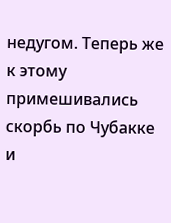недугом. Теперь же к этому примешивались скорбь по Чубакке и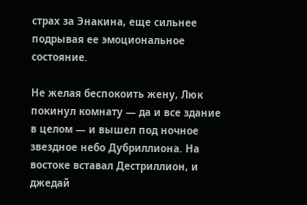страх за Энакина, еще сильнее подрывая ее эмоциональное состояние.

Не желая беспокоить жену, Люк покинул комнату — да и все здание в целом — и вышел под ночное звездное небо Дубриллиона. На востоке вставал Дестриллион, и джедай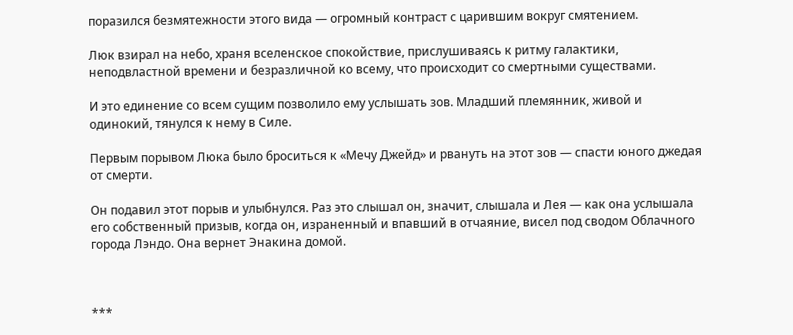поразился безмятежности этого вида — огромный контраст с царившим вокруг смятением.

Люк взирал на небо, храня вселенское спокойствие, прислушиваясь к ритму галактики, неподвластной времени и безразличной ко всему, что происходит со смертными существами.

И это единение со всем сущим позволило ему услышать зов. Младший племянник, живой и одинокий, тянулся к нему в Силе.

Первым порывом Люка было броситься к «Мечу Джейд» и рвануть на этот зов — спасти юного джедая от смерти.

Он подавил этот порыв и улыбнулся. Раз это слышал он, значит, слышала и Лея — как она услышала его собственный призыв, когда он, израненный и впавший в отчаяние, висел под сводом Облачного города Лэндо. Она вернет Энакина домой.



***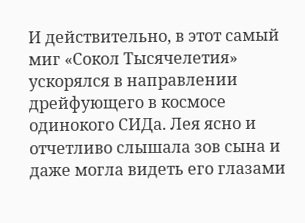И действительно, в этот самый миг «Сокол Тысячелетия» ускорялся в направлении дрейфующего в космосе одинокого СИДа. Лея ясно и отчетливо слышала зов сына и даже могла видеть его глазами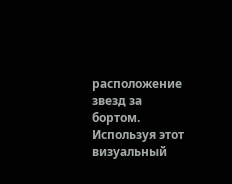расположение звезд за бортом. Используя этот визуальный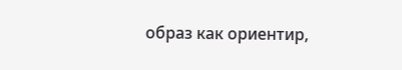образ как ориентир,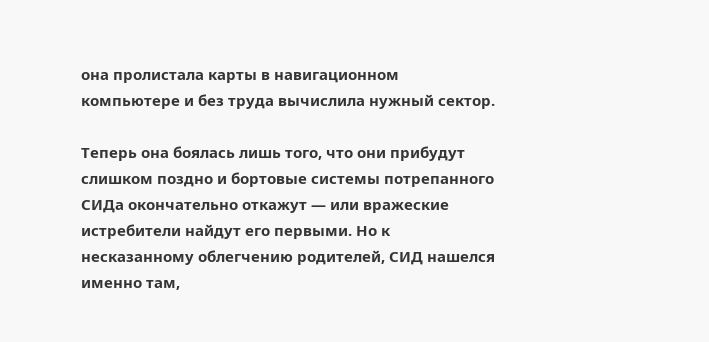она пролистала карты в навигационном компьютере и без труда вычислила нужный сектор.

Теперь она боялась лишь того, что они прибудут слишком поздно и бортовые системы потрепанного СИДа окончательно откажут — или вражеские истребители найдут его первыми. Но к несказанному облегчению родителей, СИД нашелся именно там,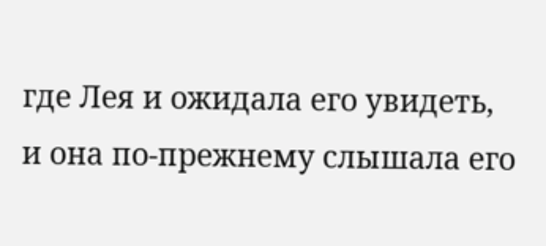где Лея и ожидала его увидеть, и она по-прежнему слышала его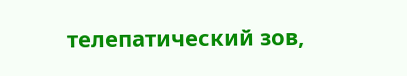телепатический зов,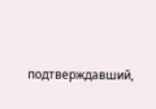подтверждавший,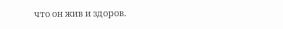что он жив и здоров.